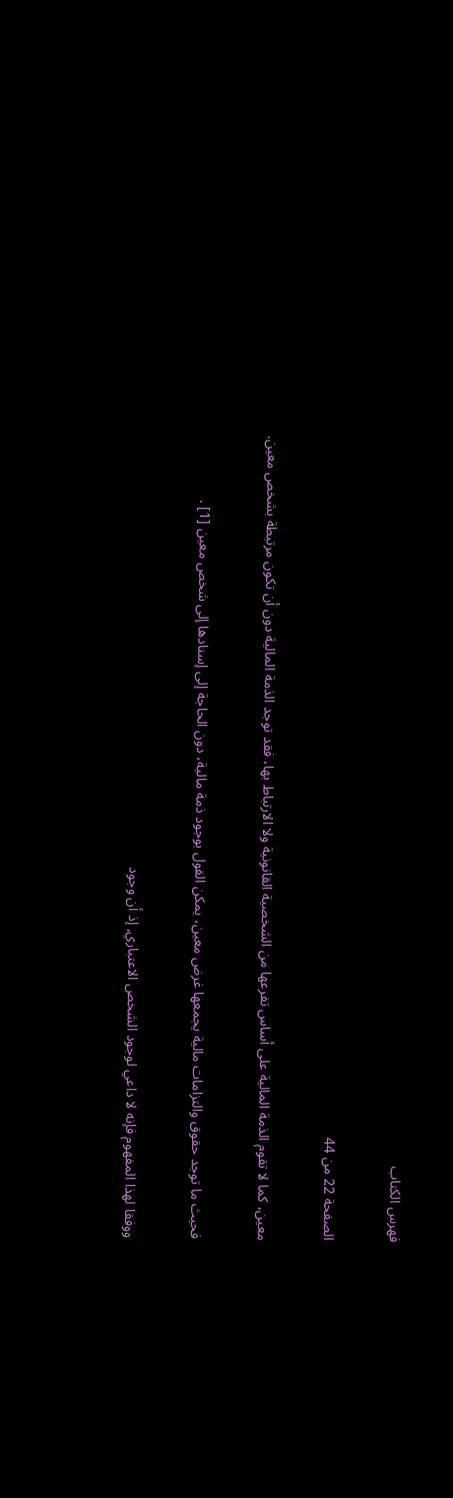فهرس الكتاب

الصفحة 22 من 44

معين، كما لا تقوم الذمة المالية على أساس تفرعها من الشخصية القانونية ولا الارتباط بها، فقد توجد الذمة المالية دون أن تكون مرتبطة بشخص معين.

فحيث ما توجد حقوق والتزامات مالية يجمعها غرض معين، يمكن القول بوجود ذمة مالية، دون الحاجة إلى إسنادها إلى شخص معين [1] .

ووفقا لهذا المفهوم فإنه لا داعي لوجود الشخص الاعتباري, إذ أن وجود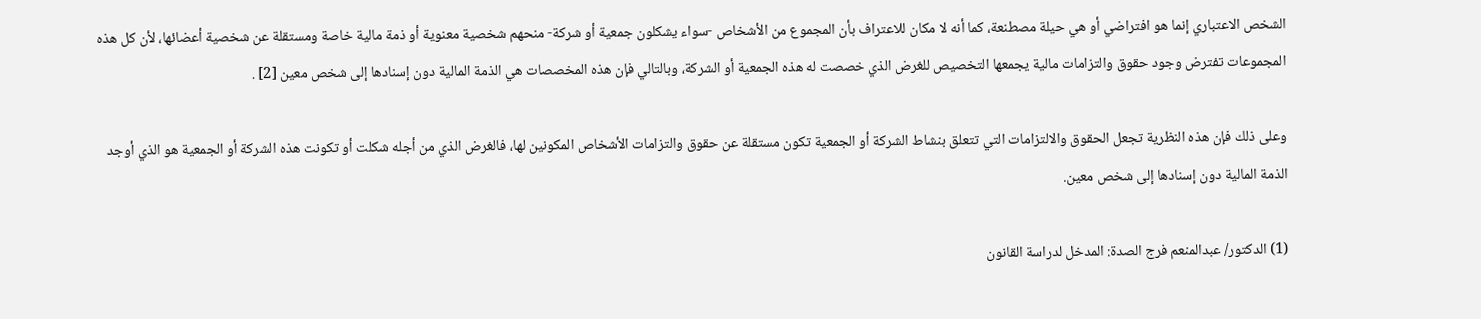الشخص الاعتباري إنما هو افتراضي أو هي حيلة مصطنعة، كما أنه لا مكان للاعتراف بأن المجموع من الأشخاص -سواء يشكلون جمعية أو شركة- منحهم شخصية معنوية أو ذمة مالية خاصة ومستقلة عن شخصية أعضائها، لأن كل هذه المجموعات تفترض وجود حقوق والتزامات مالية يجمعها التخصيص للغرض الذي خصصت له هذه الجمعية أو الشركة، وبالتالي فإن هذه المخصصات هي الذمة المالية دون إسنادها إلى شخص معين [2] .

وعلى ذلك فإن هذه النظرية تجعل الحقوق والالتزامات التي تتعلق بنشاط الشركة أو الجمعية تكون مستقلة عن حقوق والتزامات الأشخاص المكونين لها، فالغرض الذي من أجله شكلت أو تكونت هذه الشركة أو الجمعية هو الذي أوجد الذمة المالية دون إسنادها إلى شخص معين.

(1) الدكتور/ عبدالمنعم فرج الصدة: المدخل لدراسة القانون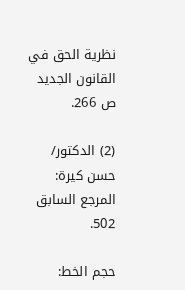نظرية الحق في القانون الجديد ص 266.

(2) الدكتور/ حسن كيرة: المرجع السابق 502.

حجم الخط: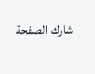شارك الصفحة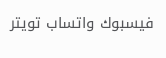فيسبوك واتساب تويتر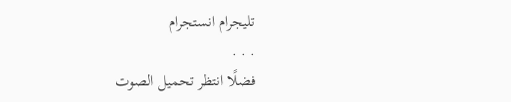تليجرام انستجرام
. . .
فضلًا انتظر تحميل الصوت